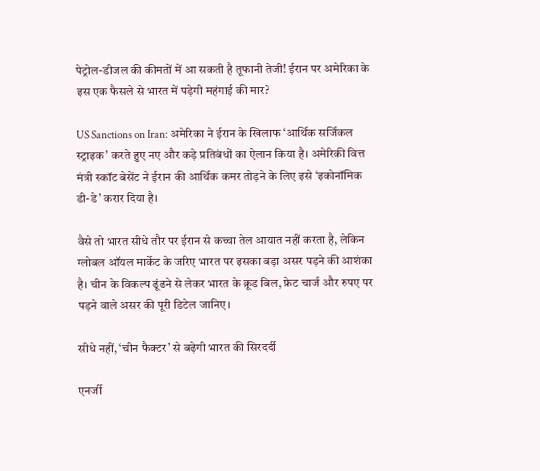पेट्रोल-डीजल की कीमतों में आ सकती है तूफानी तेजी! ईरान पर अमेरिका के इस एक फैसले से भारत में पड़ेगी महंगाई की मार?

US Sanctions on Iran: अमेरिका ने ईरान के खिलाफ ‘आर्थिक सर्जिकल स्ट्राइक’ करते हुए नए और कड़े प्रतिबंधों का ऐलान किया है। अमेरिकी वित्त मंत्री स्कॉट बेसेंट ने ईरान की आर्थिक कमर तोड़ने के लिए इसे ‘इकोनॉमिक डी-डे’ करार दिया है।

वैसे तो भारत सीधे तौर पर ईरान से कच्चा तेल आयात नहीं करता है, लेकिन ग्लोबल ऑयल मार्केट के जरिए भारत पर इसका बड़ा असर पड़ने की आशंका है। चीन के विकल्प ढूंढने से लेकर भारत के क्रूड बिल, फ्रेट चार्ज और रुपए पर पड़ने वाले असर की पूरी डिटेल जानिए।

सीधे नहीं, ‘चीन फैक्टर’ से बढ़ेगी भारत की सिरदर्दी

एनर्जी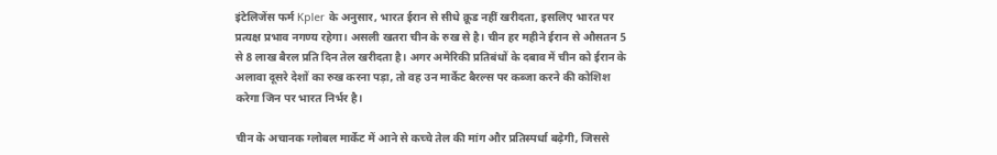इंटेलिजेंस फर्म Kpler के अनुसार, भारत ईरान से सीधे क्रूड नहीं खरीदता, इसलिए भारत पर प्रत्यक्ष प्रभाव नगण्य रहेगा। असली खतरा चीन के रुख से है। चीन हर महीने ईरान से औसतन 5 से 8 लाख बैरल प्रति दिन तेल खरीदता है। अगर अमेरिकी प्रतिबंधों के दबाव में चीन को ईरान के अलावा दूसरे देशों का रुख करना पड़ा, तो वह उन मार्केट बैरल्स पर कब्जा करने की कोशिश करेगा जिन पर भारत निर्भर है।

चीन के अचानक ग्लोबल मार्केट में आने से कच्चे तेल की मांग और प्रतिस्पर्धा बढ़ेगी, जिससे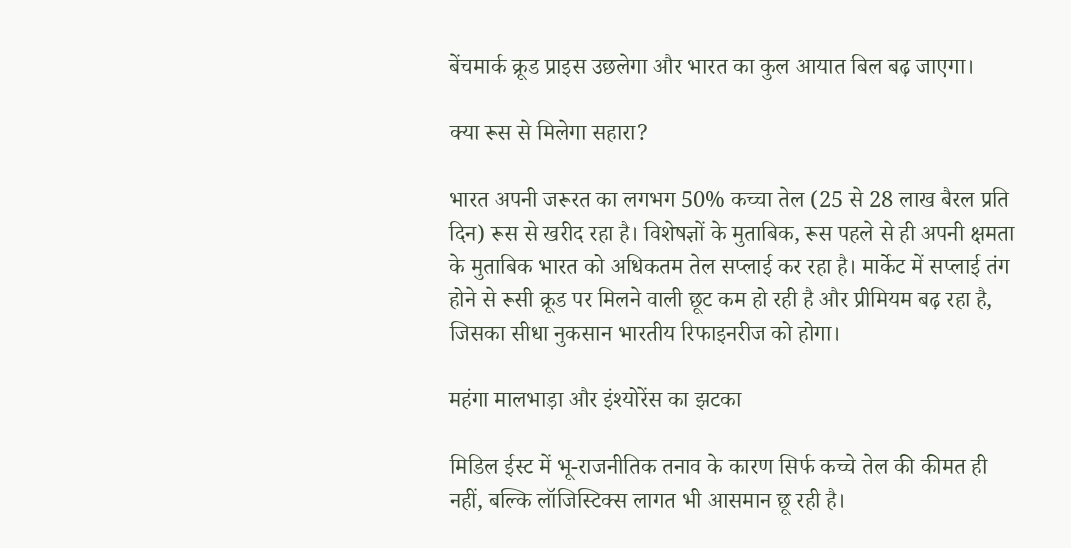बेंचमार्क क्रूड प्राइस उछलेगा और भारत का कुल आयात बिल बढ़ जाएगा।

क्या रूस से मिलेगा सहारा?

भारत अपनी जरूरत का लगभग 50% कच्चा तेल (25 से 28 लाख बैरल प्रति दिन) रूस से खरीद रहा है। विशेषज्ञों के मुताबिक, रूस पहले से ही अपनी क्षमता के मुताबिक भारत को अधिकतम तेल सप्लाई कर रहा है। मार्केट में सप्लाई तंग होने से रूसी क्रूड पर मिलने वाली छूट कम हो रही है और प्रीमियम बढ़ रहा है, जिसका सीधा नुकसान भारतीय रिफाइनरीज को होगा।

महंगा मालभाड़ा और इंश्योरेंस का झटका

मिडिल ईस्ट में भू-राजनीतिक तनाव के कारण सिर्फ कच्चे तेल की कीमत ही नहीं, बल्कि लॉजिस्टिक्स लागत भी आसमान छू रही है।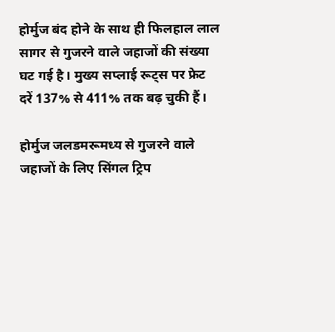होर्मुज बंद होने के साथ ही फिलहाल लाल सागर से गुजरने वाले जहाजों की संख्या घट गई है। मुख्य सप्लाई रूट्स पर फ्रेट दरें 137% से 411% तक बढ़ चुकी हैं।

होर्मुज जलडमरूमध्य से गुजरने वाले जहाजों के लिए सिंगल ट्रिप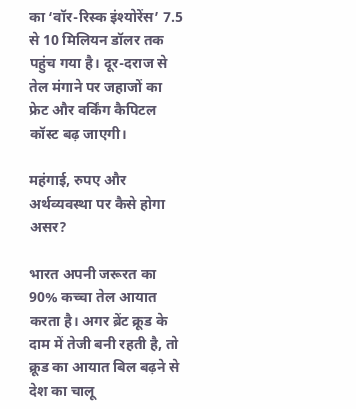का ‘वॉर-रिस्क इंश्योरेंस’ 7.5 से 10 मिलियन डॉलर तक पहुंच गया है। दूर-दराज से तेल मंगाने पर जहाजों का फ्रेट और वर्किंग कैपिटल कॉस्ट बढ़ जाएगी।

महंगाई, रुपए और अर्थव्यवस्था पर कैसे होगा असर?

भारत अपनी जरूरत का 90% कच्चा तेल आयात करता है। अगर ब्रेंट क्रूड के दाम में तेजी बनी रहती है, तो क्रूड का आयात बिल बढ़ने से देश का चालू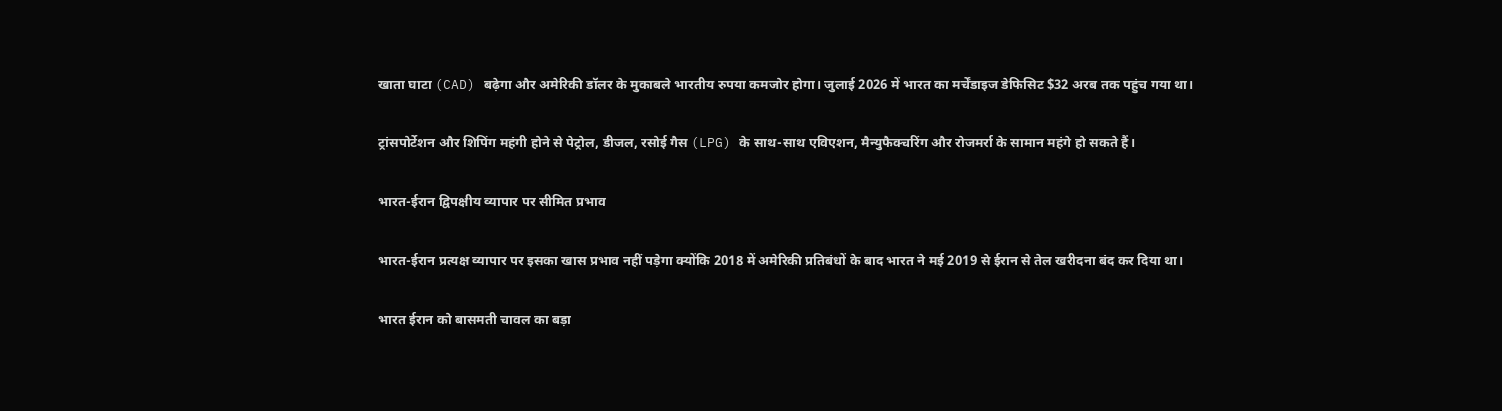खाता घाटा (CAD) बढ़ेगा और अमेरिकी डॉलर के मुकाबले भारतीय रुपया कमजोर होगा। जुलाई 2026 में भारत का मर्चेंडाइज डेफिसिट $32 अरब तक पहुंच गया था।

ट्रांसपोर्टेशन और शिपिंग महंगी होने से पेट्रोल, डीजल, रसोई गैस (LPG) के साथ-साथ एविएशन, मैन्युफैक्चरिंग और रोजमर्रा के सामान महंगे हो सकते हैं।

भारत-ईरान द्विपक्षीय व्यापार पर सीमित प्रभाव

भारत-ईरान प्रत्यक्ष व्यापार पर इसका खास प्रभाव नहीं पड़ेगा क्योंकि 2018 में अमेरिकी प्रतिबंधों के बाद भारत ने मई 2019 से ईरान से तेल खरीदना बंद कर दिया था।

भारत ईरान को बासमती चावल का बड़ा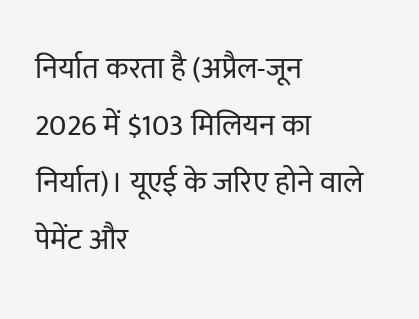निर्यात करता है (अप्रैल-जून 2026 में $103 मिलियन का निर्यात)। यूएई के जरिए होने वाले पेमेंट और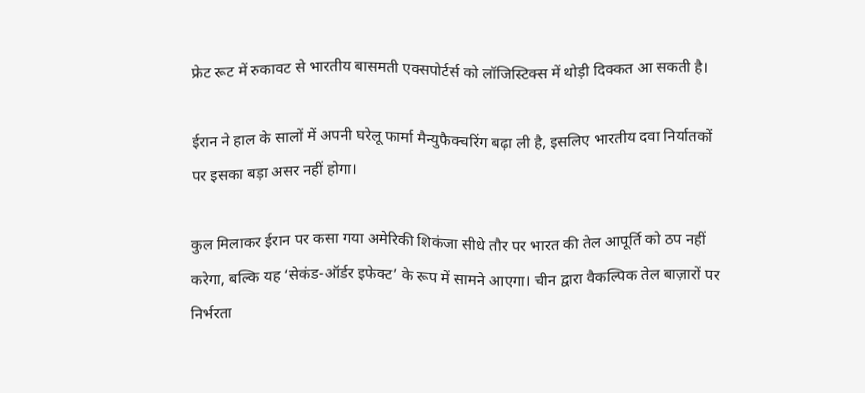फ्रेट रूट में रुकावट से भारतीय बासमती एक्सपोर्टर्स को लॉजिस्टिक्स में थोड़ी दिक्कत आ सकती है।

ईरान ने हाल के सालों में अपनी घरेलू फार्मा मैन्युफैक्चरिंग बढ़ा ली है, इसलिए भारतीय दवा निर्यातकों पर इसका बड़ा असर नहीं होगा।

कुल मिलाकर ईरान पर कसा गया अमेरिकी शिकंजा सीधे तौर पर भारत की तेल आपूर्ति को ठप नहीं करेगा, बल्कि यह ‘सेकंड-ऑर्डर इफेक्ट’ के रूप में सामने आएगा। चीन द्वारा वैकल्पिक तेल बाज़ारों पर निर्भरता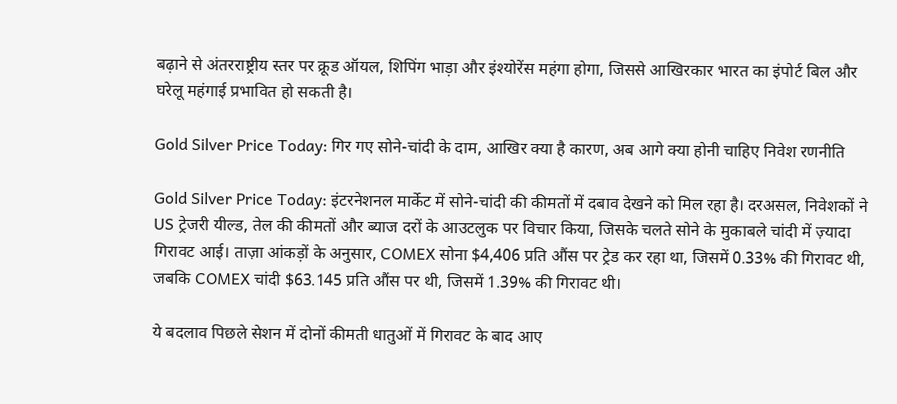बढ़ाने से अंतरराष्ट्रीय स्तर पर क्रूड ऑयल, शिपिंग भाड़ा और इंश्योरेंस महंगा होगा, जिससे आखिरकार भारत का इंपोर्ट बिल और घरेलू महंगाई प्रभावित हो सकती है।

Gold Silver Price Today: गिर गए सोने-चांदी के दाम, आखिर क्या है कारण, अब आगे क्या होनी चाहिए निवेश रणनीति

Gold Silver Price Today: इंटरनेशनल मार्केट में सोने-चांदी की कीमतों में दबाव देखने को मिल रहा है। दरअसल, निवेशकों ने US ट्रेजरी यील्ड, तेल की कीमतों और ब्याज दरों के आउटलुक पर विचार किया, जिसके चलते सोने के मुकाबले चांदी में ज़्यादा गिरावट आई। ताज़ा आंकड़ों के अनुसार, COMEX सोना $4,406 प्रति औंस पर ट्रेड कर रहा था, जिसमें 0.33% की गिरावट थी, जबकि COMEX चांदी $63.145 प्रति औंस पर थी, जिसमें 1.39% की गिरावट थी।

ये बदलाव पिछले सेशन में दोनों कीमती धातुओं में गिरावट के बाद आए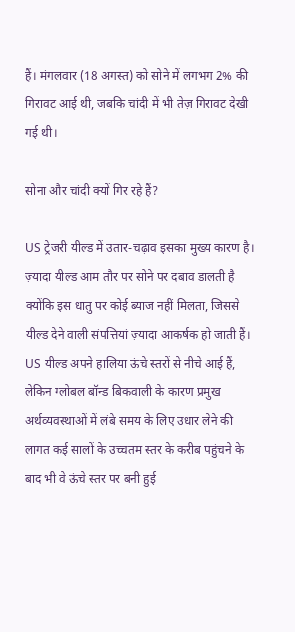हैं। मंगलवार (18 अगस्त) को सोने में लगभग 2% की गिरावट आई थी, जबकि चांदी में भी तेज़ गिरावट देखी गई थी।

सोना और चांदी क्यों गिर रहे हैं?

US ट्रेजरी यील्ड में उतार-चढ़ाव इसका मुख्य कारण है। ज़्यादा यील्ड आम तौर पर सोने पर दबाव डालती है क्योंकि इस धातु पर कोई ब्याज नहीं मिलता, जिससे यील्ड देने वाली संपत्तियां ज़्यादा आकर्षक हो जाती हैं। US यील्ड अपने हालिया ऊंचे स्तरों से नीचे आई हैं, लेकिन ग्लोबल बॉन्ड बिकवाली के कारण प्रमुख अर्थव्यवस्थाओं में लंबे समय के लिए उधार लेने की लागत कई सालों के उच्चतम स्तर के करीब पहुंचने के बाद भी वे ऊंचे स्तर पर बनी हुई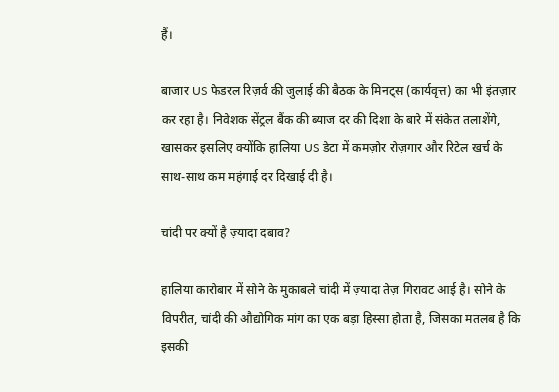हैं।

बाजार US फेडरल रिज़र्व की जुलाई की बैठक के मिनट्स (कार्यवृत्त) का भी इंतज़ार कर रहा है। निवेशक सेंट्रल बैंक की ब्याज दर की दिशा के बारे में संकेत तलाशेंगे, खासकर इसलिए क्योंकि हालिया US डेटा में कमज़ोर रोज़गार और रिटेल खर्च के साथ-साथ कम महंगाई दर दिखाई दी है।

चांदी पर क्यों है ज़्यादा दबाव?

हालिया कारोबार में सोने के मुकाबले चांदी में ज़्यादा तेज़ गिरावट आई है। सोने के विपरीत, चांदी की औद्योगिक मांग का एक बड़ा हिस्सा होता है, जिसका मतलब है कि इसकी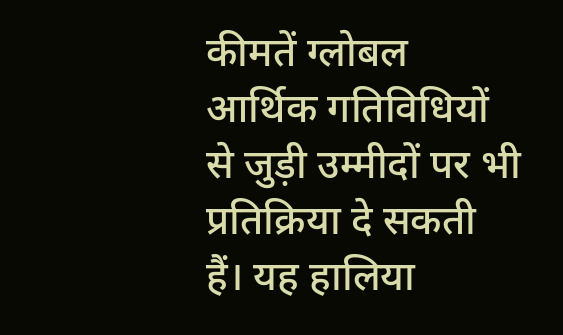कीमतें ग्लोबल आर्थिक गतिविधियों से जुड़ी उम्मीदों पर भी प्रतिक्रिया दे सकती हैं। यह हालिया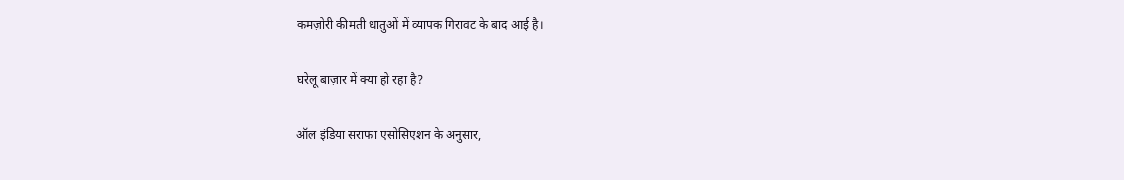कमज़ोरी कीमती धातुओं में व्यापक गिरावट के बाद आई है।

घरेलू बाज़ार में क्या हो रहा है?

ऑल इंडिया सराफा एसोसिएशन के अनुसार,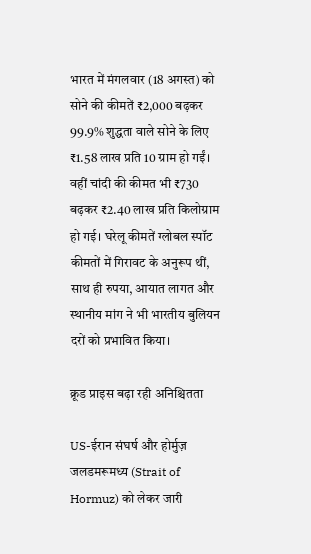भारत में मंगलवार (18 अगस्त) को सोने की कीमतें ₹2,000 बढ़कर 99.9% शुद्धता वाले सोने के लिए ₹1.58 लाख प्रति 10 ग्राम हो गईं। वहीं चांदी की कीमत भी ₹730 बढ़कर ₹2.40 लाख प्रति किलोग्राम हो गई। घरेलू कीमतें ग्लोबल स्पॉट कीमतों में गिरावट के अनुरूप थीं, साथ ही रुपया, आयात लागत और स्थानीय मांग ने भी भारतीय बुलियन दरों को प्रभावित किया।

क्रूड प्राइस बढ़ा रही अनिश्चितता

US-ईरान संघर्ष और होर्मुज़ जलडमरूमध्य (Strait of Hormuz) को लेकर जारी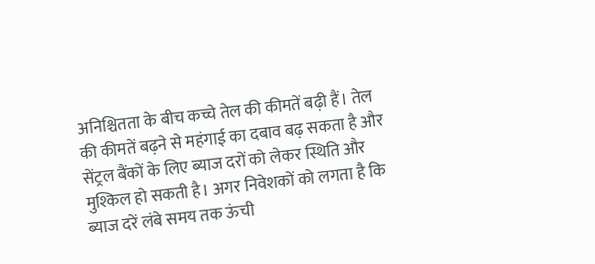अनिश्चितता के बीच कच्चे तेल की कीमतें बढ़ी हैं। तेल की कीमतें बढ़ने से महंगाई का दबाव बढ़ सकता है और सेंट्रल बैंकों के लिए ब्याज दरों को लेकर स्थिति और मुश्किल हो सकती है। अगर निवेशकों को लगता है कि ब्याज दरें लंबे समय तक ऊंची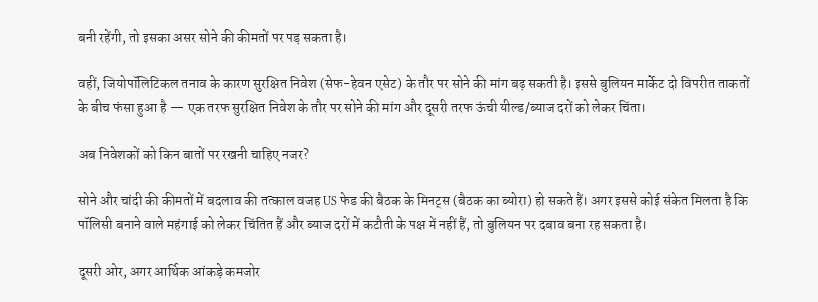बनी रहेंगी, तो इसका असर सोने की कीमतों पर पड़ सकता है।

वहीं, जियोपॉलिटिकल तनाव के कारण सुरक्षित निवेश (सेफ-हेवन एसेट) के तौर पर सोने की मांग बढ़ सकती है। इससे बुलियन मार्केट दो विपरीत ताकतों के बीच फंसा हुआ है — एक तरफ सुरक्षित निवेश के तौर पर सोने की मांग और दूसरी तरफ ऊंची यील्ड/ब्याज दरों को लेकर चिंता।

अब निवेशकों को किन बातों पर रखनी चाहिए नजर?

सोने और चांदी की कीमतों में बदलाव की तत्काल वजह US फेड की बैठक के मिनट्स (बैठक का ब्योरा) हो सकते हैं। अगर इससे कोई संकेत मिलता है कि पॉलिसी बनाने वाले महंगाई को लेकर चिंतित हैं और ब्याज दरों में कटौती के पक्ष में नहीं हैं, तो बुलियन पर दबाव बना रह सकता है।

दूसरी ओर, अगर आर्थिक आंकड़े कमजोर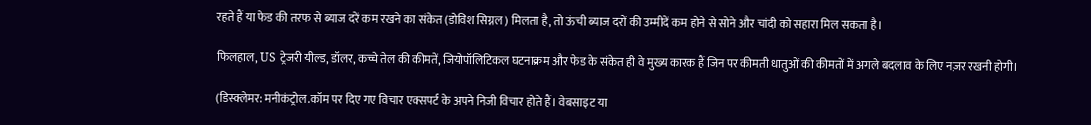रहते हैं या फेड की तरफ से ब्याज दरें कम रखने का संकेत (डोविश सिग्नल) मिलता है, तो ऊंची ब्याज दरों की उम्मीदें कम होने से सोने और चांदी को सहारा मिल सकता है।

फिलहाल, US ट्रेजरी यील्ड, डॉलर, कच्चे तेल की कीमतें, जियोपॉलिटिकल घटनाक्रम और फेड के संकेत ही वे मुख्य कारक हैं जिन पर कीमती धातुओं की कीमतों में अगले बदलाव के लिए नज़र रखनी होगी।

(डिस्क्लेमर: मनीकंट्रोल.कॉम पर दिए गए विचार एक्सपर्ट के अपने निजी विचार होते हैं। वेबसाइट या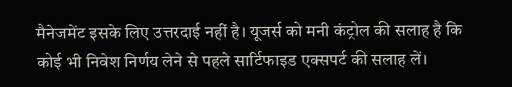मैनेजमेंट इसके लिए उत्तरदाई नहीं है। यूजर्स को मनी कंट्रोल की सलाह है कि कोई भी निवेश निर्णय लेने से पहले सार्टिफाइड एक्सपर्ट की सलाह लें।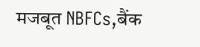मजबूत NBFCs,बैंक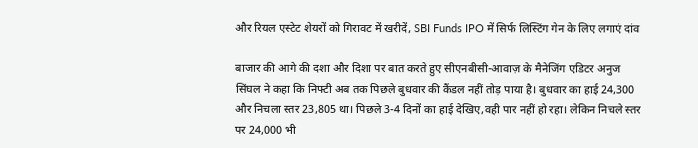और रियल एस्टेट शेयरों को गिरावट में खरीदें, SBI Funds IPO में सिर्फ लिस्टिंग गेन के लिए लगाएं दांव

बाजार की आगे की दशा और दिशा पर बात करते हुए सीएनबीसी-आवाज़ के मैनेजिंग एडिटर अनुज सिंघल ने कहा कि निफ्टी अब तक पिछले बुधवार की कैंडल नहीं तोड़ पाया है। बुधवार का हाई 24,300 और निचला स्तर 23,805 था। पिछले 3-4 दिनों का हाई देखिए,वही पार नहीं हो रहा। लेकिन निचले स्तर पर 24,000 भी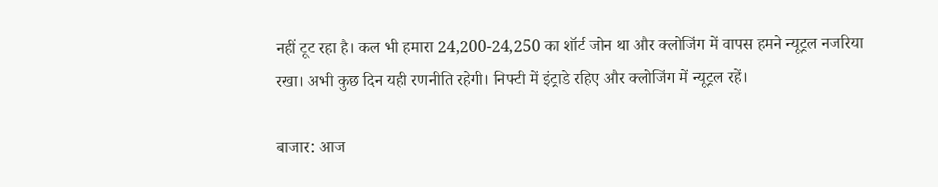नहीं टूट रहा है। कल भी हमारा 24,200-24,250 का शॉर्ट जोन था और क्लोजिंग में वापस हमने न्यूट्रल नजरिया रखा। अभी कुछ दिन यही रणनीति रहेगी। निफ्टी में इंट्राडे रहिए और क्लोजिंग में न्यूट्रल रहें।

बाजार: आज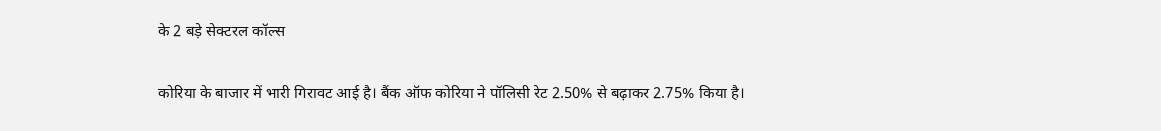के 2 बड़े सेक्टरल कॉल्स

कोरिया के बाजार में भारी गिरावट आई है। बैंक ऑफ कोरिया ने पॉलिसी रेट 2.50% से बढ़ाकर 2.75% किया है।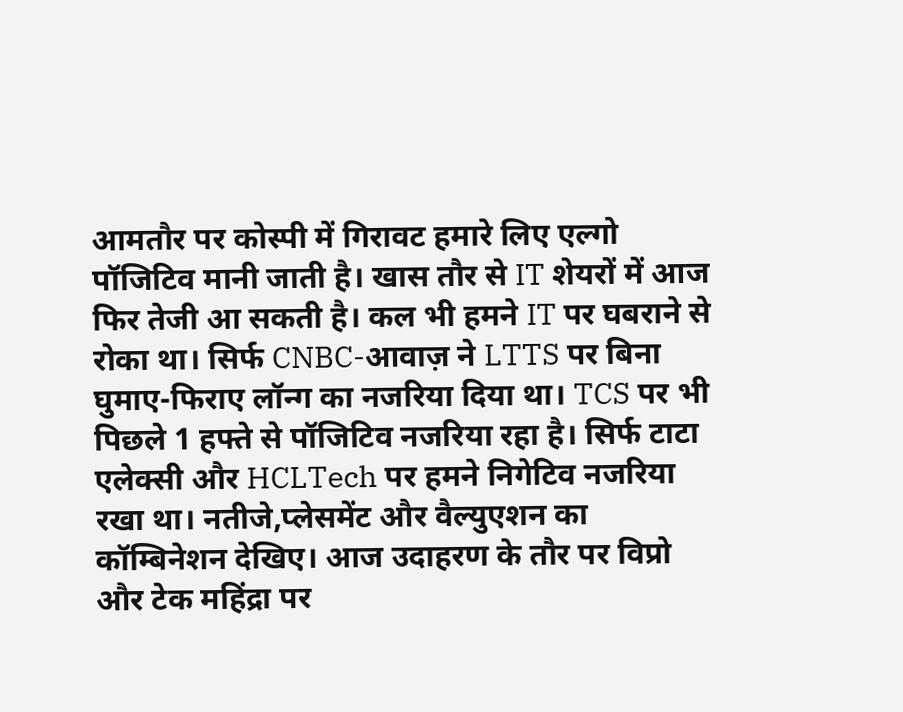आमतौर पर कोस्पी में गिरावट हमारे लिए एल्गो पॉजिटिव मानी जाती है। खास तौर से IT शेयरों में आज फिर तेजी आ सकती है। कल भी हमने IT पर घबराने से रोका था। सिर्फ CNBC-आवाज़ ने LTTS पर बिना घुमाए-फिराए लॉन्ग का नजरिया दिया था। TCS पर भी पिछले 1 हफ्ते से पॉजिटिव नजरिया रहा है। सिर्फ टाटा एलेक्सी और HCLTech पर हमने निगेटिव नजरिया रखा था। नतीजे,प्लेसमेंट और वैल्युएशन का कॉम्बिनेशन देखिए। आज उदाहरण के तौर पर विप्रो और टेक महिंद्रा पर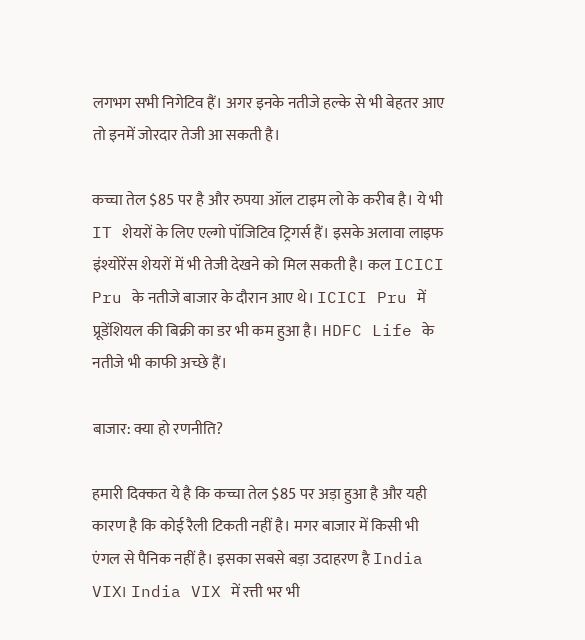लगभग सभी निगेटिव हैं। अगर इनके नतीजे हल्के से भी बेहतर आए तो इनमें जोरदार तेजी आ सकती है।

कच्चा तेल $85 पर है और रुपया ऑल टाइम लो के करीब है। ये भी IT शेयरों के लिए एल्गो पॉजिटिव ट्रिगर्स हैं। इसके अलावा लाइफ इंश्योरेंस शेयरों में भी तेजी देखने को मिल सकती है। कल ICICI Pru के नतीजे बाजार के दौरान आए थे। ICICI Pru में प्रूडेंशियल की बिक्री का डर भी कम हुआ है। HDFC Life के नतीजे भी काफी अच्छे हैं।

बाजार: क्या हो रणनीति?

हमारी दिक्कत ये है कि कच्चा तेल $85 पर अड़ा हुआ है और यही कारण है कि कोई रैली टिकती नहीं है। मगर बाजार में किसी भी एंगल से पैनिक नहीं है। इसका सबसे बड़ा उदाहरण है India VIX। India VIX में रत्ती भर भी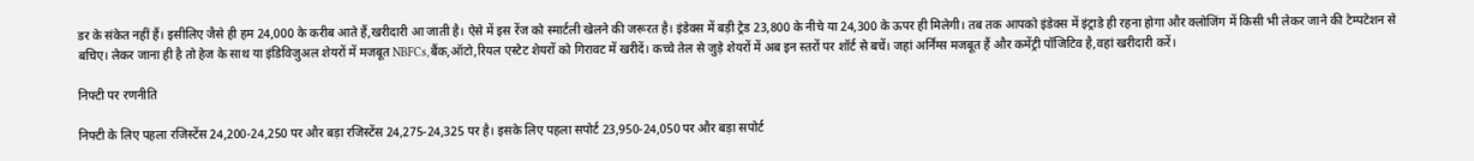डर के संकेत नहीं हैं। इसीलिए जैसे ही हम 24,000 के करीब आते हैं,खरीदारी आ जाती है। ऐसे में इस रेंज को स्मार्टली खेलने की जरूरत है। इंडेक्स में बड़ी ट्रेड 23,800 के नीचे या 24,300 के ऊपर ही मिलेगी। तब तक आपको इंडेक्स में इंट्राडे ही रहना होगा और क्लोजिंग में किसी भी लेकर जाने की टेम्पटेशन से बचिए। लेकर जाना ही है तो हेज के साथ या इंडिविजुअल शेयरों में मजबूत NBFCs,बैंक,ऑटो,रियल एस्टेट शेयरों को गिरावट में खरीदें। कच्चे तेल से जुड़े शेयरों में अब इन स्तरों पर शॉर्ट से बचें। जहां अर्निंग्स मजबूत हैं और कमेंट्री पॉजिटिव है,वहां खरीदारी करें।

निफ्टी पर रणनीति

निफ्टी के लिए पहला रजिस्टेंस 24,200-24,250 पर और बड़ा रजिस्टेंस 24,275-24,325 पर है। इसके लिए पहला सपोर्ट 23,950-24,050 पर और बड़ा सपोर्ट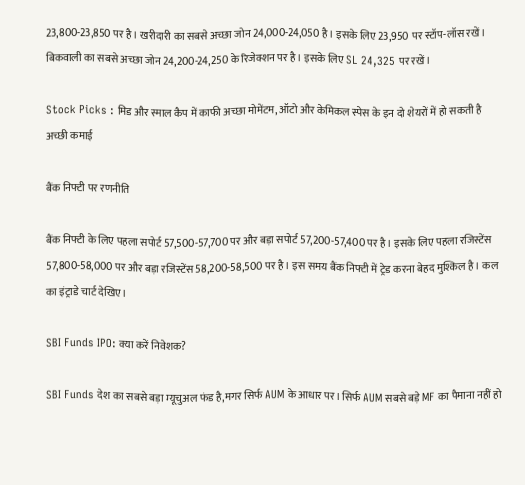23,800-23,850 पर है। खरीदारी का सबसे अच्छा जोन 24,000-24,050 है। इसके लिए 23,950 पर स्टॉप-लॉस रखें। बिकवाली का सबसे अच्छा जोन 24,200-24,250 के रिजेक्शन पर है। इसके लिए SL 24,325 पर रखें।

Stock Picks : मिड और स्माल कैप में काफी अच्छा मोमेंटम, ऑटो और केमिकल स्पेस के इन दो शेयरों में हो सकती है अच्छी कमाई

बैंक निफ्टी पर रणनीति

बैंक निफ्टी के लिए पहला सपोर्ट 57,500-57,700 पर और बड़ा सपोर्ट 57,200-57,400 पर है। इसके लिए पहला रजिस्टेंस 57,800-58,000 पर और बड़ा रजिस्टेंस 58,200-58,500 पर है। इस समय बैंक निफ्टी में ट्रेड करना बेहद मुश्किल है। कल का इंट्राडे चार्ट देखिए।

SBI Funds IPO: क्या करें निवेशक?

SBI Funds देश का सबसे बड़ा म्यूचुअल फंड है,मगर सिर्फ AUM के आधार पर। सिर्फ AUM सबसे बड़े MF का पैमाना नहीं हो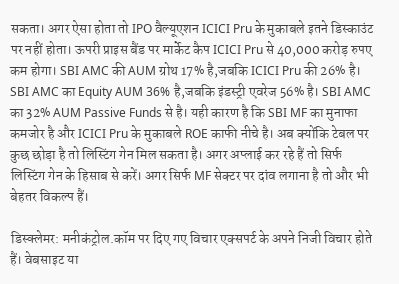सकता। अगर ऐसा होता तो IPO वैल्यूएशन ICICI Pru के मुकाबले इतने डिस्काउंट पर नहीं होता। ऊपरी प्राइस बैंड पर मार्केट कैप ICICI Pru से 40,000 करोड़ रुपए कम होगा। SBI AMC की AUM ग्रोथ 17% है,जबकि ICICI Pru की 26% है। SBI AMC का Equity AUM 36% है,जबकि इंडस्ट्री एवरेज 56% है। SBI AMC का 32% AUM Passive Funds से है। यही कारण है कि SBI MF का मुनाफा कमजोर है और ICICI Pru के मुकाबले ROE काफी नीचे है। अब क्योंकि टेबल पर कुछ छोड़ा है तो लिस्टिंग गेन मिल सकता है। अगर अप्लाई कर रहे हैं तो सिर्फ लिस्टिंग गेन के हिसाब से करें। अगर सिर्फ MF सेक्टर पर दांव लगाना है तो और भी बेहतर विकल्प हैं।

डिस्क्लेमर: मनीकंट्रोल.कॉम पर दिए गए विचार एक्सपर्ट के अपने निजी विचार होते हैं। वेबसाइट या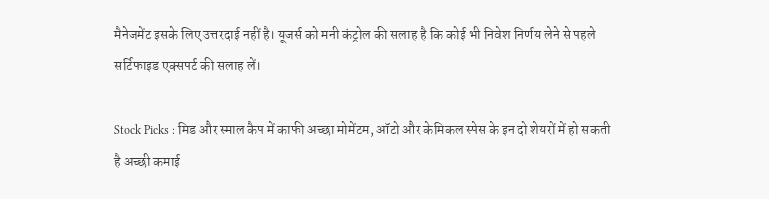मैनेजमेंट इसके लिए उत्तरदाई नहीं है। यूजर्स को मनी कंट्रोल की सलाह है कि कोई भी निवेश निर्णय लेने से पहले सर्टिफाइड एक्सपर्ट की सलाह लें।

Stock Picks : मिड और स्माल कैप में काफी अच्छा मोमेंटम, ऑटो और केमिकल स्पेस के इन दो शेयरों में हो सकती है अच्छी कमाई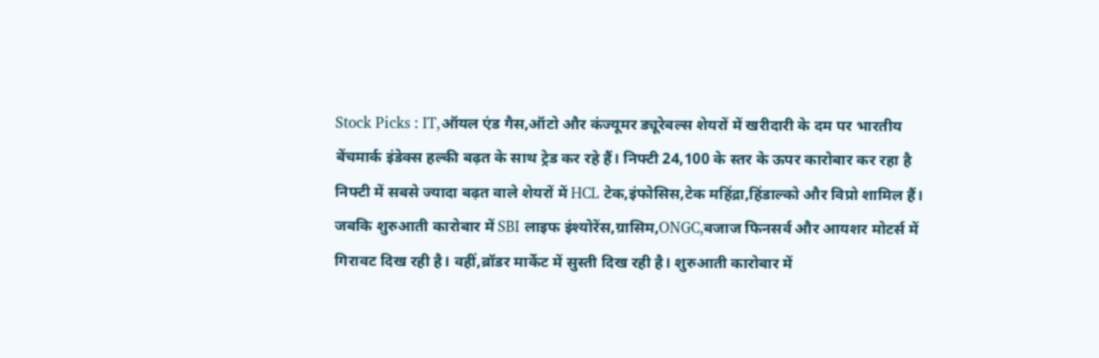Stock Picks : IT,ऑयल एंड गैस,ऑटो और कंज्यूमर ड्यूरेबल्स शेयरों में खरीदारी के दम पर भारतीय बेंचमार्क इंडेक्स हल्की बढ़त के साथ ट्रेड कर रहे हैं। निफ्टी 24,100 के स्तर के ऊपर कारोबार कर रहा है निफ्टी में सबसे ज्यादा बढ़त वाले शेयरों में HCL टेक,इंफोसिस,टेक महिंद्रा,हिंडाल्को और विप्रो शामिल हैं। जबकि शुरुआती कारोबार में SBI लाइफ इंश्योरेंस,ग्रासिम,ONGC,बजाज फिनसर्व और आयशर मोटर्स में गिरावट दिख रही है। वहीं,ब्रॉडर मार्केट में सुस्ती दिख रही है। शुरुआती कारोबार में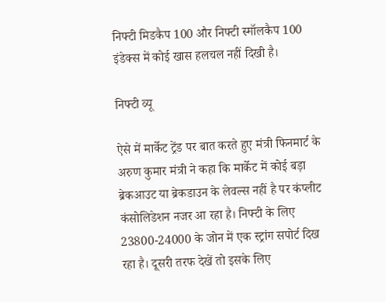निफ्टी मिडकैप 100 और निफ्टी स्मॉलकैप 100 इंडेक्स में कोई खास हलचल नहीं दिखी है।

निफ्टी व्यू

ऐसे में मार्केट ट्रेंड पर बात करते हुए मंत्री फिनमार्ट के अरुण कुमार मंत्री ने कहा कि मार्केट में कोई बड़ा ब्रेकआउट या ब्रेकडाउन के लेवल्स नहीं है पर कंप्लीट कंसोलिडेशन नजर आ रहा है। निफ्टी के लिए 23800-24000 के जोन में एक स्ट्रांग सपोर्ट दिख रहा है। दूसरी तरफ देखें तो इसके लिए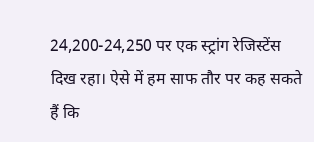24,200-24,250 पर एक स्ट्रांग रेजिस्टेंस दिख रहा। ऐसे में हम साफ तौर पर कह सकते हैं कि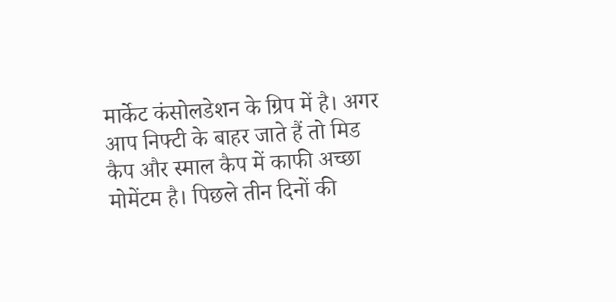मार्केट कंसोलडेशन के ग्रिप में है। अगर आप निफ्टी के बाहर जाते हैं तो मिड कैप और स्माल कैप में काफी अच्छा मोमेंटम है। पिछले तीन दिनों की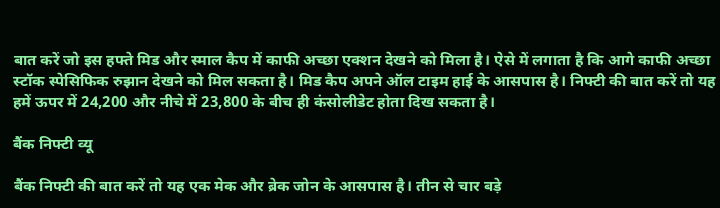बात करें जो इस हफ्ते मिड और स्माल कैप में काफी अच्छा एक्शन देखने को मिला है। ऐसे में लगाता है कि आगे काफी अच्छा स्टॉक स्पेसिफिक रुझान देखने को मिल सकता है। मिड कैप अपने ऑल टाइम हाई के आसपास है। निफ्टी की बात करें तो यह हमें ऊपर में 24,200 और नीचे में 23,800 के बीच ही कंसोलीडेट होता दिख सकता है।

बैंक निफ्टी व्यू

बैंक निफ्टी की बात करें तो यह एक मेक और ब्रेक जोन के आसपास है। तीन से चार बड़े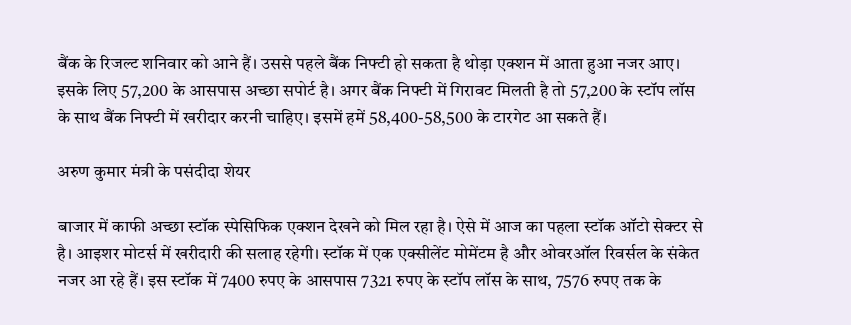बैंक के रिजल्ट शनिवार को आने हैं। उससे पहले बैंक निफ्टी हो सकता है थोड़ा एक्शन में आता हुआ नजर आए। इसके लिए 57,200 के आसपास अच्छा सपोर्ट है। अगर बैंक निफ्टी में गिरावट मिलती है तो 57,200 के स्टॉप लॉस के साथ बैंक निफ्टी में खरीदार करनी चाहिए। इसमें हमें 58,400-58,500 के टारगेट आ सकते हैं।

अरुण कुमार मंत्री के पसंदीदा शेयर

बाजार में काफी अच्छा स्टॉक स्पेसिफिक एक्शन देखने को मिल रहा है। ऐसे में आज का पहला स्टॉक ऑटो सेक्टर से है। आइशर मोटर्स में खरीदारी की सलाह रहेगी। स्टॉक में एक एक्सीलेंट मोमेंटम है और ओवरऑल रिवर्सल के संकेत नजर आ रहे हैं। इस स्टॉक में 7400 रुपए के आसपास 7321 रुपए के स्टॉप लॉस के साथ, 7576 रुपए तक के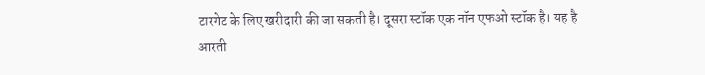टारगेट के लिए खरीदारी की जा सकती है। दूसरा स्टॉक एक नॉन एफओ स्टॉक है। यह है आरती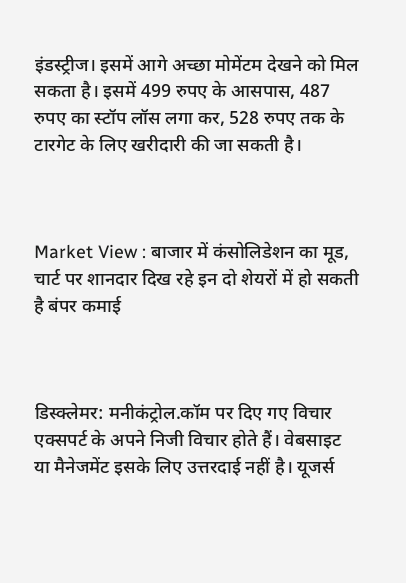इंडस्ट्रीज। इसमें आगे अच्छा मोमेंटम देखने को मिल सकता है। इसमें 499 रुपए के आसपास, 487 रुपए का स्टॉप लॉस लगा कर, 528 रुपए तक के टारगेट के लिए खरीदारी की जा सकती है।



Market View : बाजार में कंसोलिडेशन का मूड, चार्ट पर शानदार दिख रहे इन दो शेयरों में हो सकती है बंपर कमाई



डिस्क्लेमर: मनीकंट्रोल.कॉम पर दिए गए विचार एक्सपर्ट के अपने निजी विचार होते हैं। वेबसाइट या मैनेजमेंट इसके लिए उत्तरदाई नहीं है। यूजर्स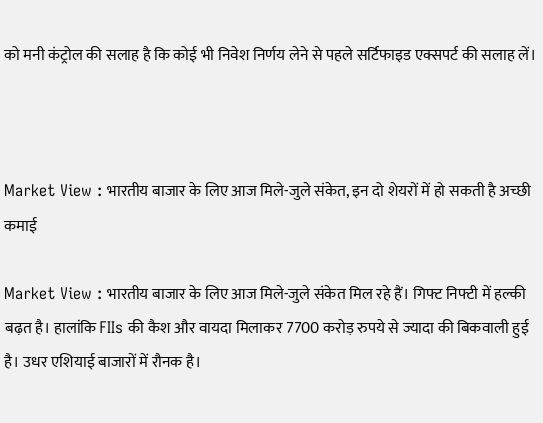को मनी कंट्रोल की सलाह है कि कोई भी निवेश निर्णय लेने से पहले सर्टिफाइड एक्सपर्ट की सलाह लें।



Market View : भारतीय बाजार के लिए आज मिले-जुले संकेत, इन दो शेयरों में हो सकती है अच्छी कमाई

Market View : भारतीय बाजार के लिए आज मिले-जुले संकेत मिल रहे हैं। गिफ्ट निफ्टी में हल्की बढ़त है। हालांकि FIIs की कैश और वायदा मिलाकर 7700 करोड़ रुपये से ज्यादा की बिकवाली हुई है। उधर एशियाई बाजारों में रौनक है।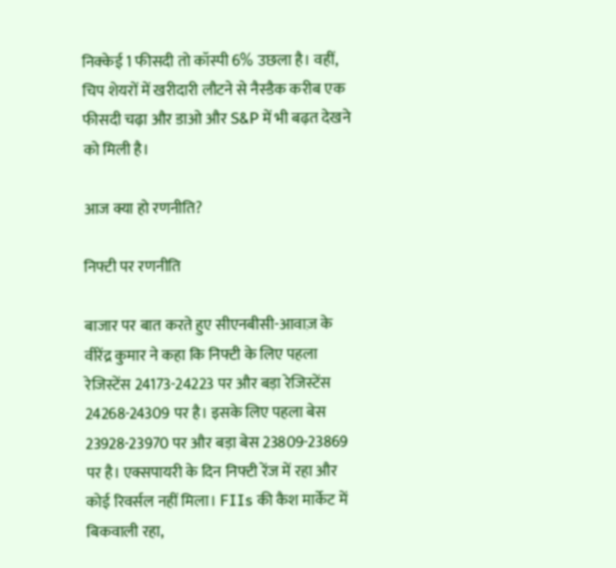निक्केई 1 फीसदी तो कॉस्पी 6% उछला है। वहीं, चिप शेयरों में खरीदारी लौटने से नैस्डैक करीब एक फीसदी चढ़ा और डाओ और S&P में भी बढ़त देखने को मिली है।

आज क्या हो रणनीति?

निफ्टी पर रणनीति

बाजार पर बात करते हुए सीएनबीसी-आवाज़ के वीरेंद्र कुमार ने कहा कि निफ्टी के लिए पहला रेजिस्टेंस 24173-24223 पर और बड़ा रेजिस्टेंस 24268-24309 पर है। इसके लिए पहला बेस 23928-23970 पर और बड़ा बेस 23809-23869 पर है। एक्सपायरी के दिन निफ्टी रेंज में रहा और कोई रिवर्सल नहीं मिला। FIIs की कैश मार्केट में बिकवाली रहा,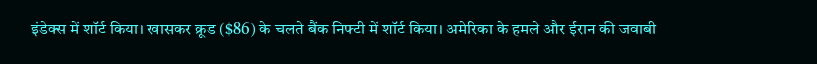इंडेक्स में शॉर्ट किया। खासकर क्रूड ($86) के चलते बैंक निफ्टी में शॉर्ट किया। अमेरिका के हमले और ईरान की जवाबी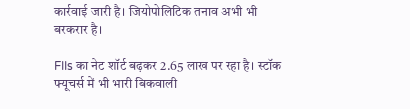कार्रवाई जारी है। जियोपोलिटिक तनाव अभी भी बरकरार है।

FIIs का नेट शॉर्ट बढ़कर 2.65 लाख पर रहा है। स्टॉक फ्यूचर्स में भी भारी बिकवाली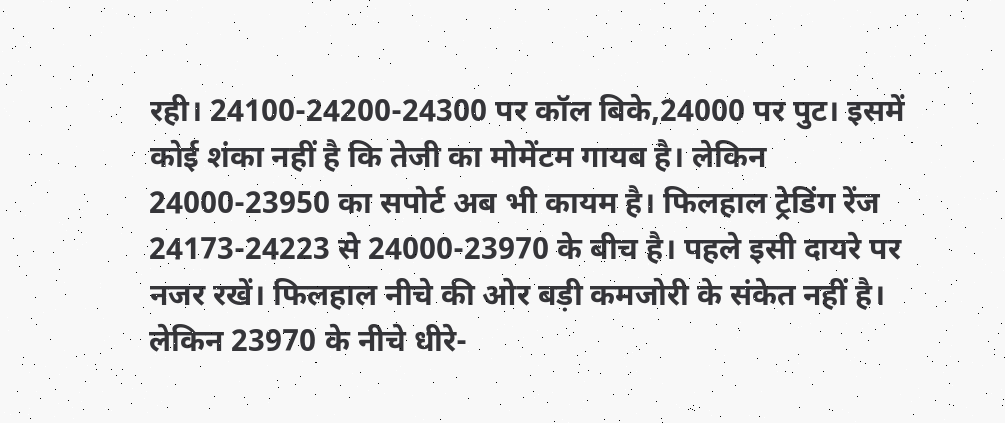रही। 24100-24200-24300 पर कॉल बिके,24000 पर पुट। इसमें कोई शंका नहीं है कि तेजी का मोमेंटम गायब है। लेकिन 24000-23950 का सपोर्ट अब भी कायम है। फिलहाल ट्रेडिंग रेंज 24173-24223 से 24000-23970 के बीच है। पहले इसी दायरे पर नजर रखें। फिलहाल नीचे की ओर बड़ी कमजोरी के संकेत नहीं है। लेकिन 23970 के नीचे धीरे-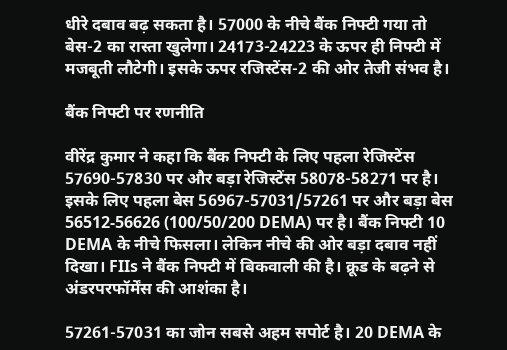धीरे दबाव बढ़ सकता है। 57000 के नीचे बैंक निफ्टी गया तो बेस-2 का रास्ता खुलेगा। 24173-24223 के ऊपर ही निफ्टी में मजबूती लौटेगी। इसके ऊपर रजिस्टेंस-2 की ओर तेजी संभव है।

बैंक निफ्टी पर रणनीति

वीरेंद्र कुमार ने कहा कि बैंक निफ्टी के लिए पहला रेजिस्टेंस 57690-57830 पर और बड़ा रेजिस्टेंस 58078-58271 पर है। इसके लिए पहला बेस 56967-57031/57261 पर और बड़ा बेस 56512-56626 (100/50/200 DEMA) पर है। बैंक निफ्टी 10 DEMA के नीचे फिसला। लेकिन नीचे की ओर बड़ा दबाव नहीं दिखा। FIIs ने बैंक निफ्टी में बिकवाली की है। क्रूड के बढ़ने से अंडरपरफॉर्मेंस की आशंका है।

57261-57031 का जोन सबसे अहम सपोर्ट है। 20 DEMA के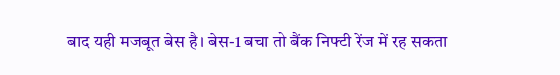बाद यही मजबूत बेस है। बेस-1 बचा तो बैंक निफ्टी रेंज में रह सकता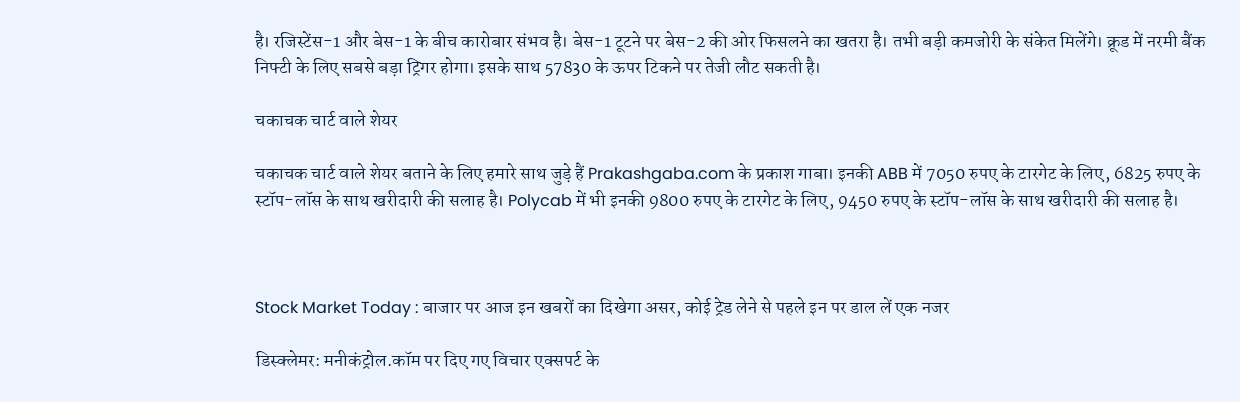है। रजिस्टेंस-1 और बेस-1 के बीच कारोबार संभव है। बेस-1 टूटने पर बेस-2 की ओर फिसलने का खतरा है। तभी बड़ी कमजोरी के संकेत मिलेंगे। क्रूड में नरमी बैंक निफ्टी के लिए सबसे बड़ा ट्रिगर होगा। इसके साथ 57830 के ऊपर टिकने पर तेजी लौट सकती है।

चकाचक चार्ट वाले शेयर

चकाचक चार्ट वाले शेयर बताने के लिए हमारे साथ जुड़े हैं Prakashgaba.com के प्रकाश गाबा। इनकी ABB में 7050 रुपए के टारगेट के लिए, 6825 रुपए के स्टॉप-लॉस के साथ खरीदारी की सलाह है। Polycab में भी इनकी 9800 रुपए के टारगेट के लिए, 9450 रुपए के स्टॉप-लॉस के साथ खरीदारी की सलाह है।



Stock Market Today : बाजार पर आज इन खबरों का दिखेगा असर, कोई ट्रेड लेने से पहले इन पर डाल लें एक नजर

डिस्क्लेमर: मनीकंट्रोल.कॉम पर दिए गए विचार एक्सपर्ट के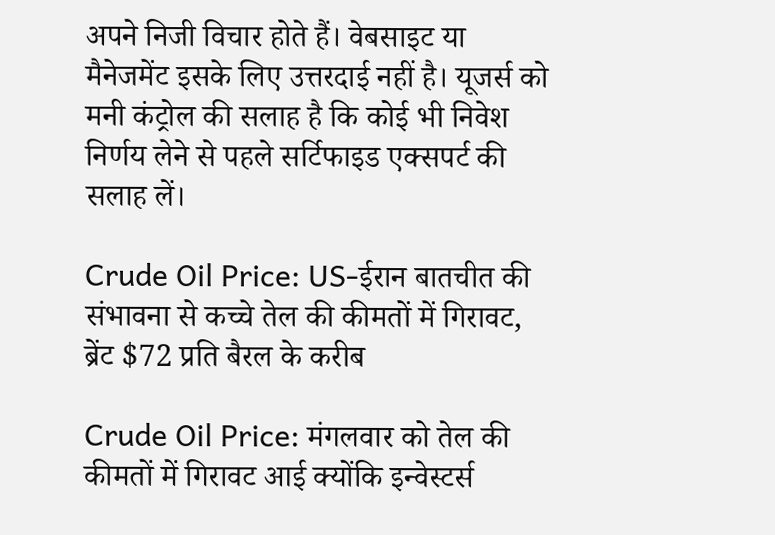अपने निजी विचार होते हैं। वेबसाइट या मैनेजमेंट इसके लिए उत्तरदाई नहीं है। यूजर्स को मनी कंट्रोल की सलाह है कि कोई भी निवेश निर्णय लेने से पहले सर्टिफाइड एक्सपर्ट की सलाह लें।

Crude Oil Price: US-ईरान बातचीत की संभावना से कच्चे तेल की कीमतों में गिरावट, ब्रेंट $72 प्रति बैरल के करीब

Crude Oil Price: मंगलवार को तेल की कीमतों में गिरावट आई क्योंकि इन्वेस्टर्स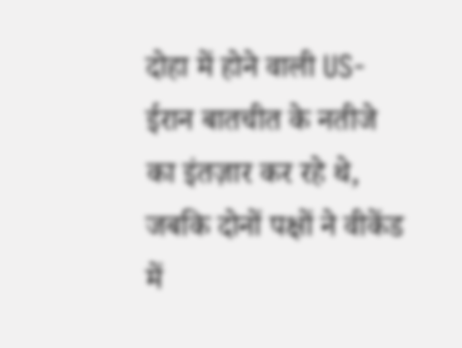दोहा में होने वाली US-ईरान बातचीत के नतीजे का इंतज़ार कर रहे थे, जबकि दोनों पक्षों ने वीकेंड में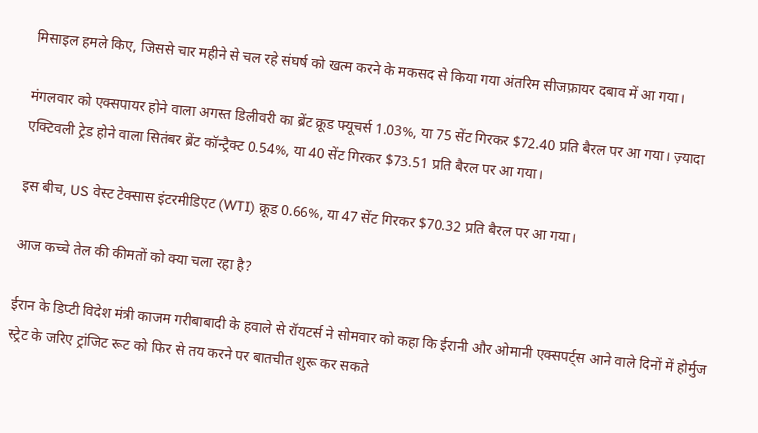मिसाइल हमले किए, जिससे चार महीने से चल रहे संघर्ष को खत्म करने के मकसद से किया गया अंतरिम सीजफ़ायर दबाव में आ गया।

मंगलवार को एक्सपायर होने वाला अगस्त डिलीवरी का ब्रेंट क्रूड फ्यूचर्स 1.03%, या 75 सेंट गिरकर $72.40 प्रति बैरल पर आ गया। ज़्यादा एक्टिवली ट्रेड होने वाला सितंबर ब्रेंट कॉन्ट्रैक्ट 0.54%, या 40 सेंट गिरकर $73.51 प्रति बैरल पर आ गया।

इस बीच, US वेस्ट टेक्सास इंटरमीडिएट (WTI) क्रूड 0.66%, या 47 सेंट गिरकर $70.32 प्रति बैरल पर आ गया।

आज कच्चे तेल की कीमतों को क्या चला रहा है?

ईरान के डिप्टी विदेश मंत्री काजम गरीबाबादी के हवाले से रॉयटर्स ने सोमवार को कहा कि ईरानी और ओमानी एक्सपर्ट्स आने वाले दिनों में होर्मुज स्ट्रेट के जरिए ट्रांजिट रूट को फिर से तय करने पर बातचीत शुरू कर सकते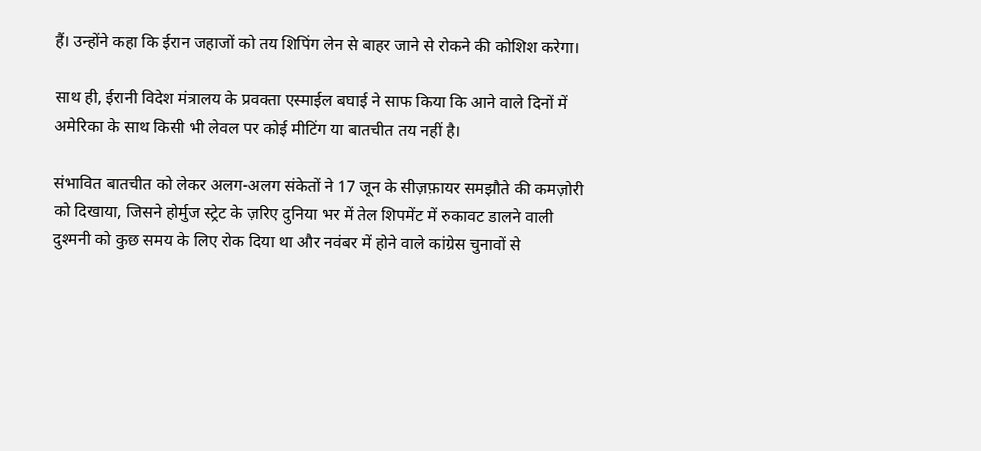हैं। उन्होंने कहा कि ईरान जहाजों को तय शिपिंग लेन से बाहर जाने से रोकने की कोशिश करेगा।

साथ ही, ईरानी विदेश मंत्रालय के प्रवक्ता एस्माईल बघाई ने साफ किया कि आने वाले दिनों में अमेरिका के साथ किसी भी लेवल पर कोई मीटिंग या बातचीत तय नहीं है।

संभावित बातचीत को लेकर अलग-अलग संकेतों ने 17 जून के सीज़फ़ायर समझौते की कमज़ोरी को दिखाया, जिसने होर्मुज स्ट्रेट के ज़रिए दुनिया भर में तेल शिपमेंट में रुकावट डालने वाली दुश्मनी को कुछ समय के लिए रोक दिया था और नवंबर में होने वाले कांग्रेस चुनावों से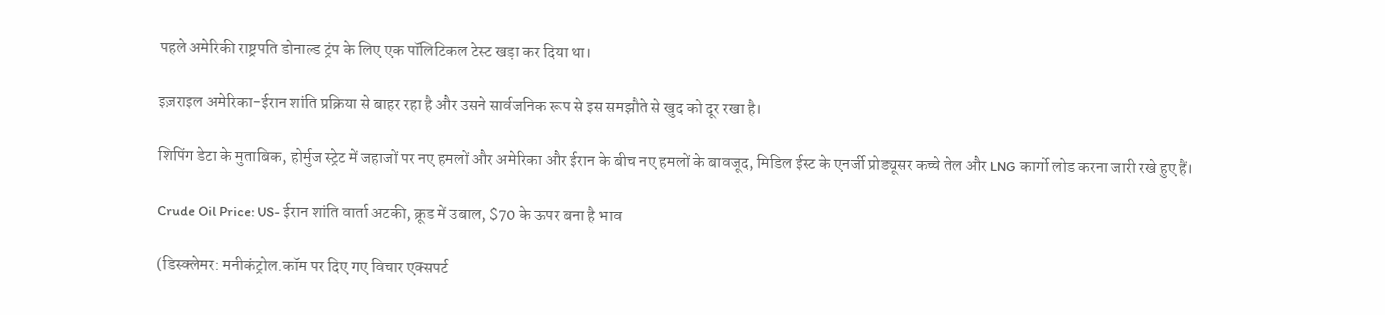पहले अमेरिकी राष्ट्रपति डोनाल्ड ट्रंप के लिए एक पॉलिटिकल टेस्ट खड़ा कर दिया था।

इज़राइल अमेरिका-ईरान शांति प्रक्रिया से बाहर रहा है और उसने सार्वजनिक रूप से इस समझौते से खुद को दूर रखा है।

शिपिंग डेटा के मुताबिक, होर्मुज स्ट्रेट में जहाजों पर नए हमलों और अमेरिका और ईरान के बीच नए हमलों के बावजूद, मिडिल ईस्ट के एनर्जी प्रोड्यूसर कच्चे तेल और LNG कार्गो लोड करना जारी रखे हुए हैं।

Crude Oil Price: US- ईरान शांति वार्ता अटकी, क्रूड में उबाल, $70 के ऊपर बना है भाव

(डिस्क्लेमर: मनीकंट्रोल.कॉम पर दिए गए विचार एक्सपर्ट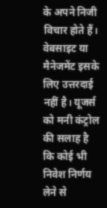के अपने निजी विचार होते हैं। वेबसाइट या मैनेजमेंट इसके लिए उत्तरदाई नहीं है। यूजर्स को मनी कंट्रोल की सलाह है कि कोई भी निवेश निर्णय लेने से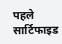पहले सार्टिफाइड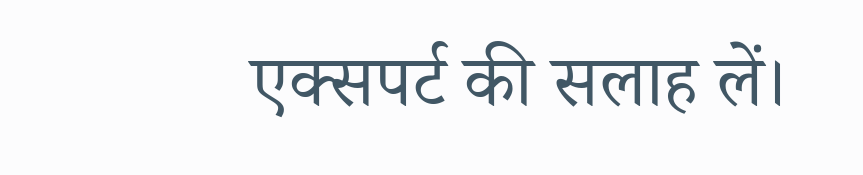एक्सपर्ट की सलाह लें।